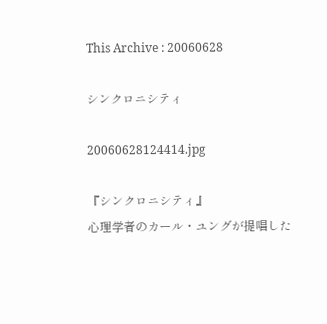This Archive : 20060628

シンクロニシティ

20060628124414.jpg

『シンクロニシティ』
心理学者のカール・ユングが提唱した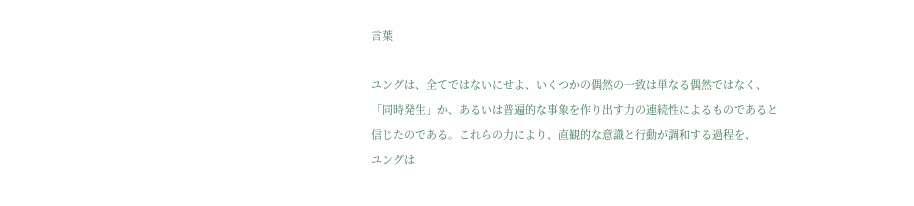言葉

ユングは、全てではないにせよ、いくつかの偶然の一致は単なる偶然ではなく、
「同時発生」か、あるいは普遍的な事象を作り出す力の連続性によるものであると
信じたのである。これらの力により、直観的な意識と行動が調和する過程を、
ユングは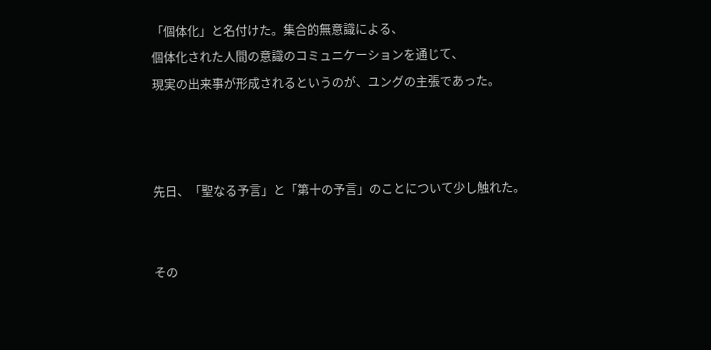「個体化」と名付けた。集合的無意識による、
個体化された人間の意識のコミュニケーションを通じて、
現実の出来事が形成されるというのが、ユングの主張であった。



先日、「聖なる予言」と「第十の予言」のことについて少し触れた。


その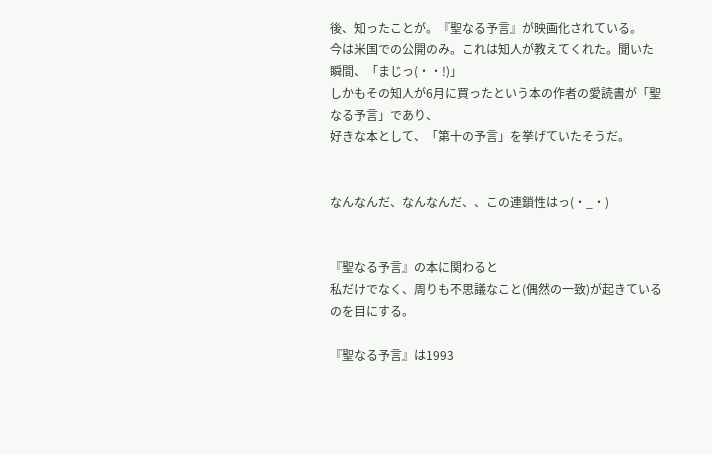後、知ったことが。『聖なる予言』が映画化されている。
今は米国での公開のみ。これは知人が教えてくれた。聞いた瞬間、「まじっ(・・!)」
しかもその知人が6月に買ったという本の作者の愛読書が「聖なる予言」であり、
好きな本として、「第十の予言」を挙げていたそうだ。


なんなんだ、なんなんだ、、この連鎖性はっ(・_・)


『聖なる予言』の本に関わると
私だけでなく、周りも不思議なこと(偶然の一致)が起きているのを目にする。

『聖なる予言』は1993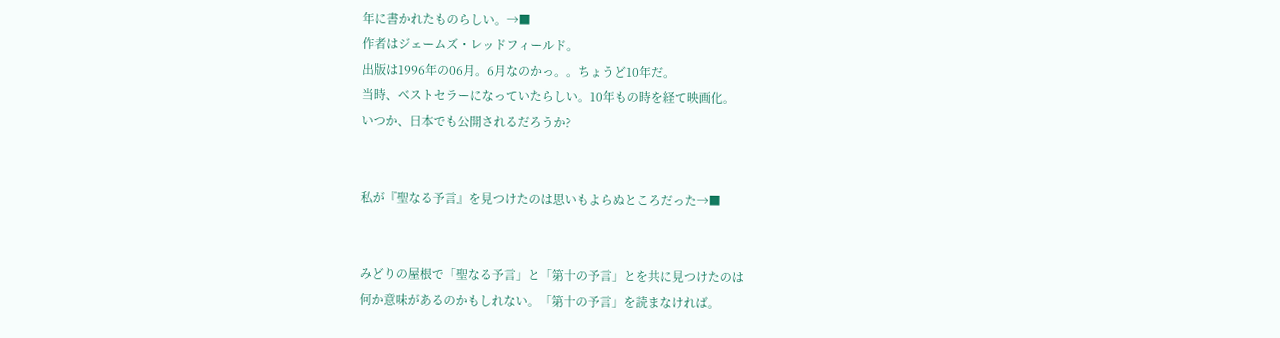年に書かれたものらしい。→■
作者はジェームズ・レッドフィールド。
出版は1996年の06月。6月なのかっ。。ちょうど10年だ。
当時、ベストセラーになっていたらしい。10年もの時を経て映画化。
いつか、日本でも公開されるだろうか?


私が『聖なる予言』を見つけたのは思いもよらぬところだった→■


みどりの屋根で「聖なる予言」と「第十の予言」とを共に見つけたのは
何か意味があるのかもしれない。「第十の予言」を読まなければ。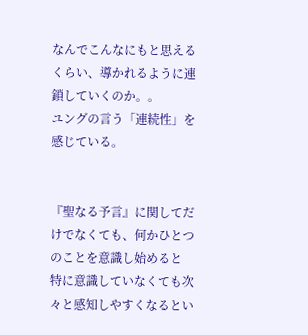なんでこんなにもと思えるくらい、導かれるように連鎖していくのか。。
ユングの言う「連続性」を感じている。


『聖なる予言』に関してだけでなくても、何かひとつのことを意識し始めると
特に意識していなくても次々と感知しやすくなるとい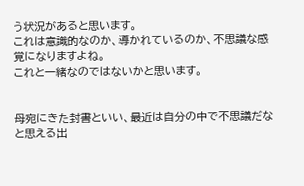う状況があると思います。
これは意識的なのか、導かれているのか、不思議な感覚になりますよね。
これと一緒なのではないかと思います。


母宛にきた封書といい、最近は自分の中で不思議だなと思える出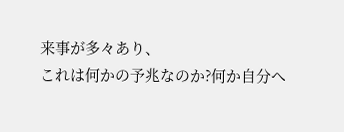来事が多々あり、
これは何かの予兆なのか?何か自分へ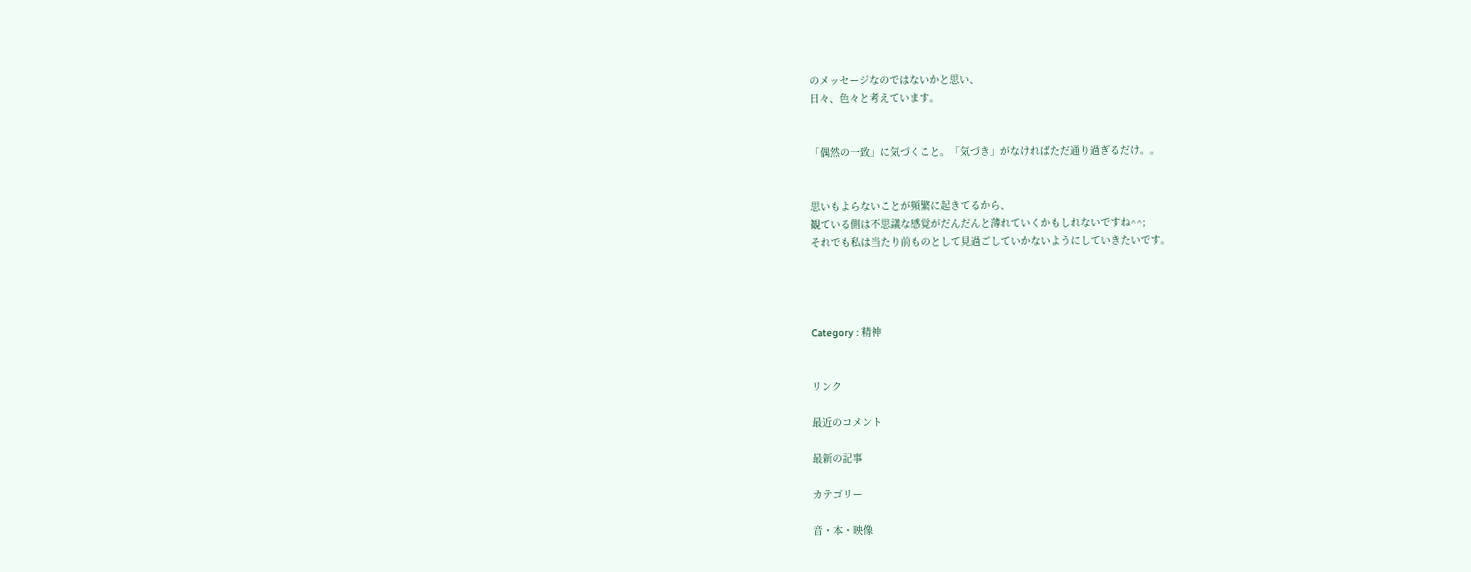のメッセージなのではないかと思い、
日々、色々と考えています。


「偶然の一致」に気づくこと。「気づき」がなければただ通り過ぎるだけ。。


思いもよらないことが頻繁に起きてるから、
観ている側は不思議な感覚がだんだんと薄れていくかもしれないですね^^;
それでも私は当たり前ものとして見過ごしていかないようにしていきたいです。




Category : 精神


リンク

最近のコメント

最新の記事

カテゴリー

音・本・映像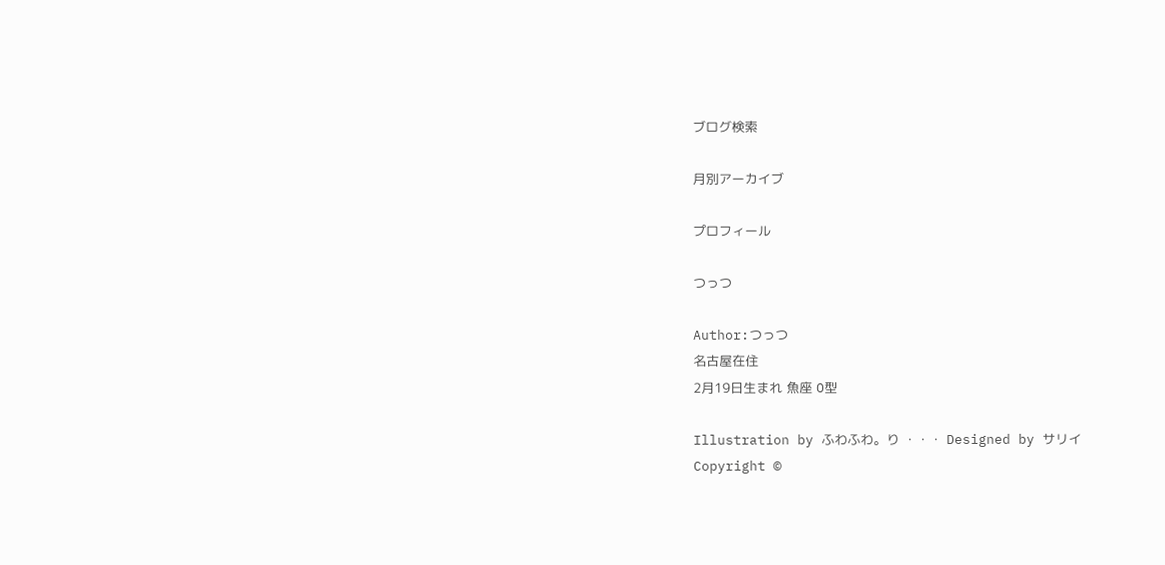ブログ検索

月別アーカイブ

プロフィール

つっつ

Author:つっつ
名古屋在住
2月19日生まれ 魚座 O型

Illustration by ふわふわ。り ・・・ Designed by サリイ
Copyright ©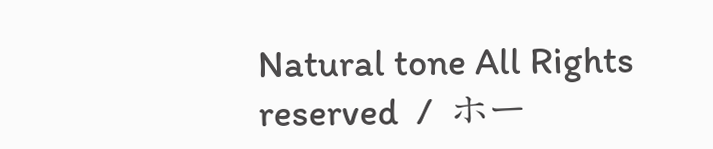Natural tone All Rights reserved  /  ホー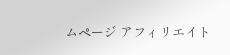ムページ アフィリエイト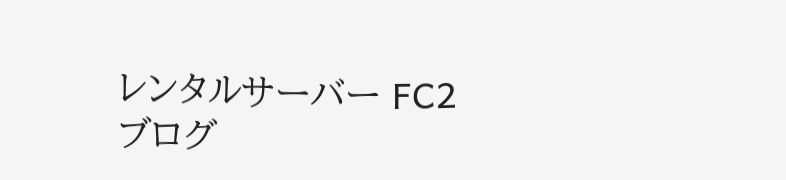レンタルサーバー FC2ブログ